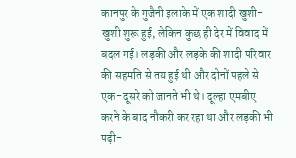कानपुर के गुजैनी इलाके में एक शादी खुशी-खुशी शुरू हुई, लेकिन कुछ ही देर में विवाद में बदल गई। लड़की और लड़के की शादी परिवार की सहमति से तय हुई थी और दोनों पहले से एक-दूसरे को जानते भी थे। दूल्हा एमबीए करने के बाद नौकरी कर रहा था और लड़की भी पढ़ी-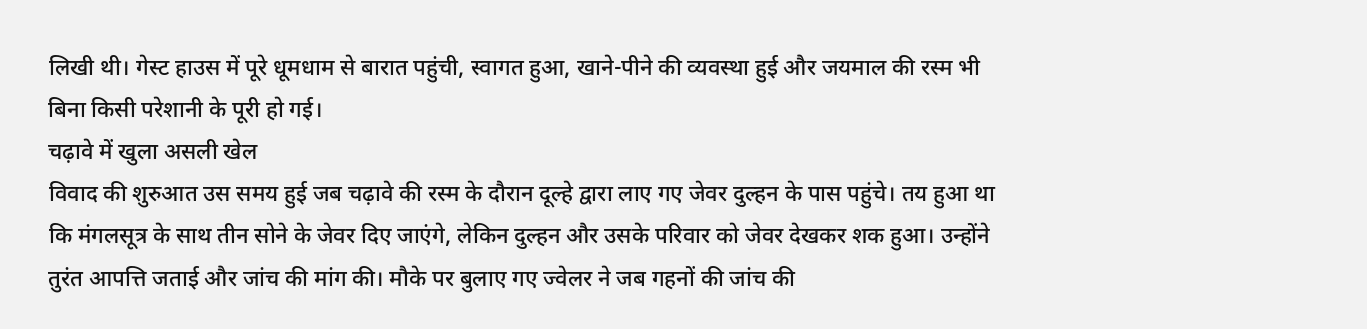लिखी थी। गेस्ट हाउस में पूरे धूमधाम से बारात पहुंची, स्वागत हुआ, खाने-पीने की व्यवस्था हुई और जयमाल की रस्म भी बिना किसी परेशानी के पूरी हो गई।
चढ़ावे में खुला असली खेल
विवाद की शुरुआत उस समय हुई जब चढ़ावे की रस्म के दौरान दूल्हे द्वारा लाए गए जेवर दुल्हन के पास पहुंचे। तय हुआ था कि मंगलसूत्र के साथ तीन सोने के जेवर दिए जाएंगे, लेकिन दुल्हन और उसके परिवार को जेवर देखकर शक हुआ। उन्होंने तुरंत आपत्ति जताई और जांच की मांग की। मौके पर बुलाए गए ज्वेलर ने जब गहनों की जांच की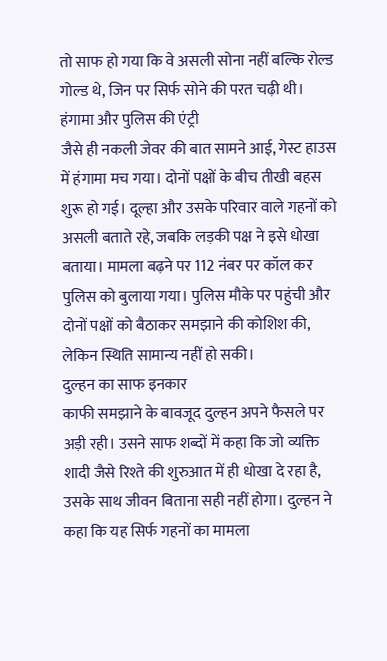तो साफ हो गया कि वे असली सोना नहीं बल्कि रोल्ड गोल्ड थे, जिन पर सिर्फ सोने की परत चढ़ी थी।
हंगामा और पुलिस की एंट्री
जैसे ही नकली जेवर की बात सामने आई, गेस्ट हाउस में हंगामा मच गया। दोनों पक्षों के बीच तीखी बहस शुरू हो गई। दूल्हा और उसके परिवार वाले गहनों को असली बताते रहे, जबकि लड़की पक्ष ने इसे धोखा बताया। मामला बढ़ने पर 112 नंबर पर कॉल कर पुलिस को बुलाया गया। पुलिस मौके पर पहुंची और दोनों पक्षों को बैठाकर समझाने की कोशिश की, लेकिन स्थिति सामान्य नहीं हो सकी।
दुल्हन का साफ इनकार
काफी समझाने के बावजूद दुल्हन अपने फैसले पर अड़ी रही। उसने साफ शब्दों में कहा कि जो व्यक्ति शादी जैसे रिश्ते की शुरुआत में ही धोखा दे रहा है, उसके साथ जीवन बिताना सही नहीं होगा। दुल्हन ने कहा कि यह सिर्फ गहनों का मामला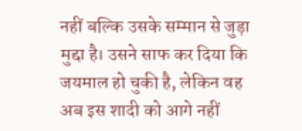नहीं बल्कि उसके सम्मान से जुड़ा मुद्दा है। उसने साफ कर दिया कि जयमाल हो चुकी है, लेकिन वह अब इस शादी को आगे नहीं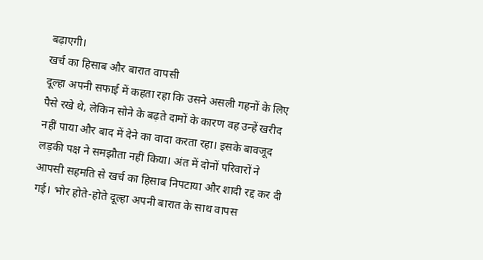बढ़ाएगी।
खर्च का हिसाब और बारात वापसी
दूल्हा अपनी सफाई में कहता रहा कि उसने असली गहनों के लिए पैसे रखे थे, लेकिन सोने के बढ़ते दामों के कारण वह उन्हें खरीद नहीं पाया और बाद में देने का वादा करता रहा। इसके बावजूद लड़की पक्ष ने समझौता नहीं किया। अंत में दोनों परिवारों ने आपसी सहमति से खर्च का हिसाब निपटाया और शादी रद्द कर दी गई। भोर होते-होते दूल्हा अपनी बारात के साथ वापस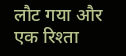लौट गया और एक रिश्ता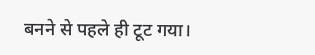बनने से पहले ही टूट गया।